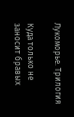Лукоморье. Трилогия

Куда только не заносит бравых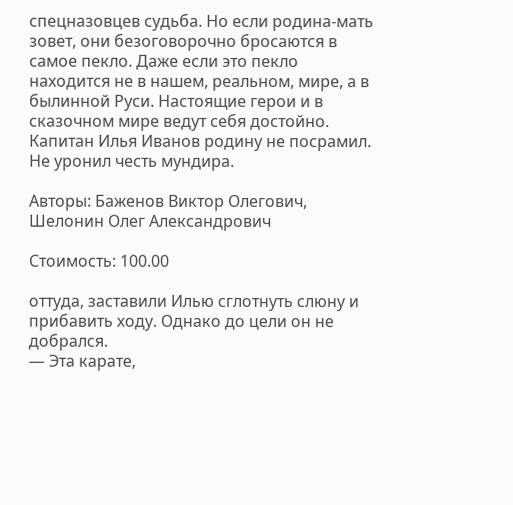спецназовцев судьба. Но если родина-мать зовет, они безоговорочно бросаются в самое пекло. Даже если это пекло находится не в нашем, реальном, мире, а в былинной Руси. Настоящие герои и в сказочном мире ведут себя достойно. Капитан Илья Иванов родину не посрамил. Не уронил честь мундира.

Авторы: Баженов Виктор Олегович, Шелонин Олег Александрович

Стоимость: 100.00

оттуда, заставили Илью сглотнуть слюну и прибавить ходу. Однако до цели он не добрался.
— Эта карате,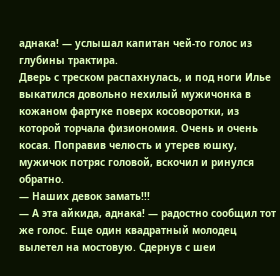аднака! — услышал капитан чей-то голос из глубины трактира.
Дверь с треском распахнулась, и под ноги Илье выкатился довольно нехилый мужичонка в кожаном фартуке поверх косоворотки, из которой торчала физиономия. Очень и очень косая. Поправив челюсть и утерев юшку, мужичок потряс головой, вскочил и ринулся обратно.
— Наших девок замать!!!
— А эта айкида, аднака! — радостно сообщил тот же голос. Еще один квадратный молодец вылетел на мостовую. Сдернув с шеи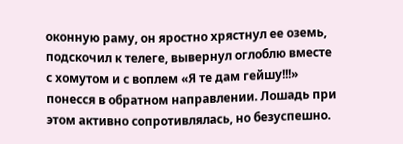оконную раму, он яростно хрястнул ее оземь, подскочил к телеге, вывернул оглоблю вместе с хомутом и с воплем «Я те дам гейшу!!!» понесся в обратном направлении. Лошадь при этом активно сопротивлялась, но безуспешно.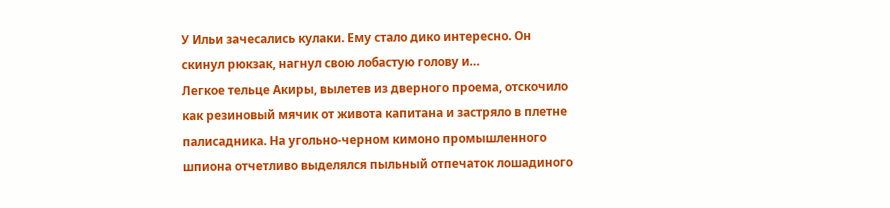У Ильи зачесались кулаки. Ему стало дико интересно. Он скинул рюкзак, нагнул свою лобастую голову и…
Легкое тельце Акиры, вылетев из дверного проема, отскочило как резиновый мячик от живота капитана и застряло в плетне палисадника. На угольно-черном кимоно промышленного шпиона отчетливо выделялся пыльный отпечаток лошадиного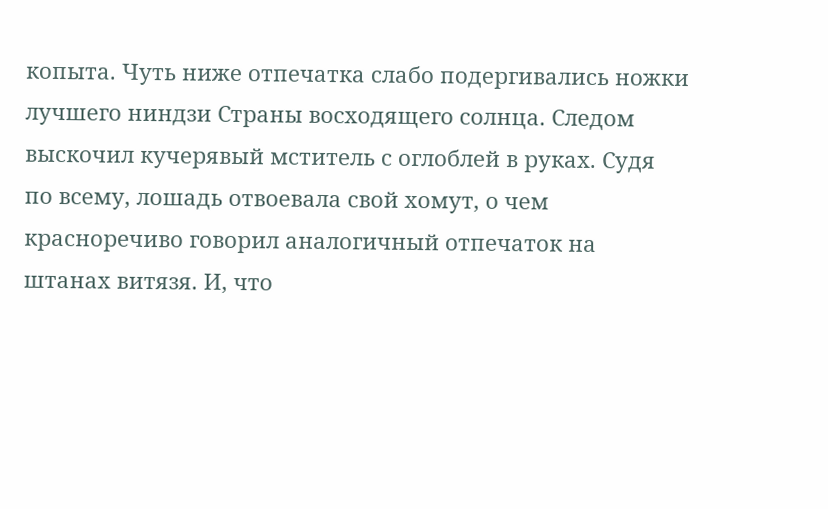копыта. Чуть ниже отпечатка слабо подергивались ножки лучшего ниндзи Страны восходящего солнца. Следом выскочил кучерявый мститель с оглоблей в руках. Судя по всему, лошадь отвоевала свой хомут, о чем красноречиво говорил аналогичный отпечаток на штанах витязя. И, что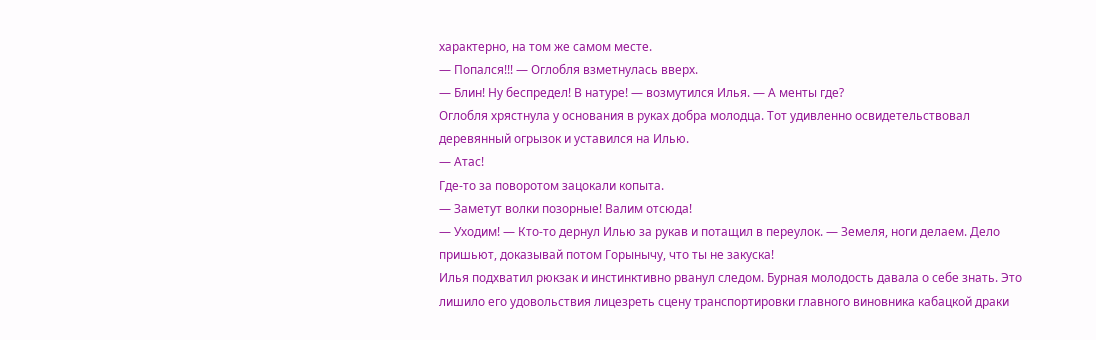характерно, на том же самом месте.
— Попался!!! — Оглобля взметнулась вверх.
— Блин! Ну беспредел! В натуре! — возмутился Илья. — А менты где?
Оглобля хрястнула у основания в руках добра молодца. Тот удивленно освидетельствовал деревянный огрызок и уставился на Илью.
— Атас!
Где-то за поворотом зацокали копыта.
— Заметут волки позорные! Валим отсюда!
— Уходим! — Кто-то дернул Илью за рукав и потащил в переулок. — Земеля, ноги делаем. Дело пришьют, доказывай потом Горынычу, что ты не закуска!
Илья подхватил рюкзак и инстинктивно рванул следом. Бурная молодость давала о себе знать. Это лишило его удовольствия лицезреть сцену транспортировки главного виновника кабацкой драки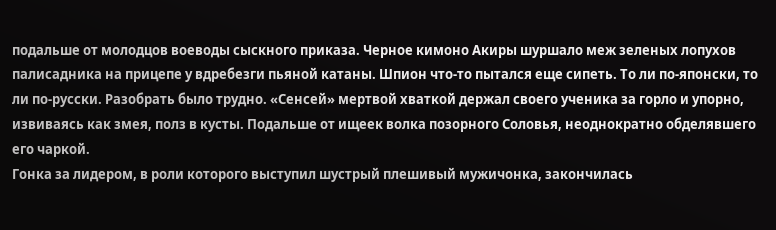подальше от молодцов воеводы сыскного приказа. Черное кимоно Акиры шуршало меж зеленых лопухов палисадника на прицепе у вдребезги пьяной катаны. Шпион что-то пытался еще сипеть. То ли по-японски, то ли по-русски. Разобрать было трудно. «Сенсей» мертвой хваткой держал своего ученика за горло и упорно, извиваясь как змея, полз в кусты. Подальше от ищеек волка позорного Соловья, неоднократно обделявшего его чаркой.
Гонка за лидером, в роли которого выступил шустрый плешивый мужичонка, закончилась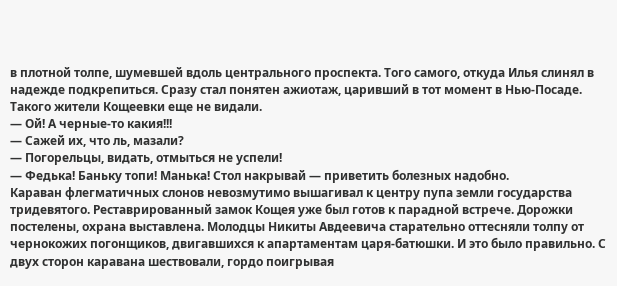в плотной толпе, шумевшей вдоль центрального проспекта. Того самого, откуда Илья слинял в надежде подкрепиться. Сразу стал понятен ажиотаж, царивший в тот момент в Нью-Посаде. Такого жители Кощеевки еще не видали.
— Ой! А черные-то какия!!!
— Сажей их, что ль, мазали?
— Погорельцы, видать, отмыться не успели!
— Федька! Баньку топи! Манька! Стол накрывай — приветить болезных надобно.
Караван флегматичных слонов невозмутимо вышагивал к центру пупа земли государства тридевятого. Реставрированный замок Кощея уже был готов к парадной встрече. Дорожки постелены, охрана выставлена. Молодцы Никиты Авдеевича старательно оттесняли толпу от чернокожих погонщиков, двигавшихся к апартаментам царя-батюшки. И это было правильно. С двух сторон каравана шествовали, гордо поигрывая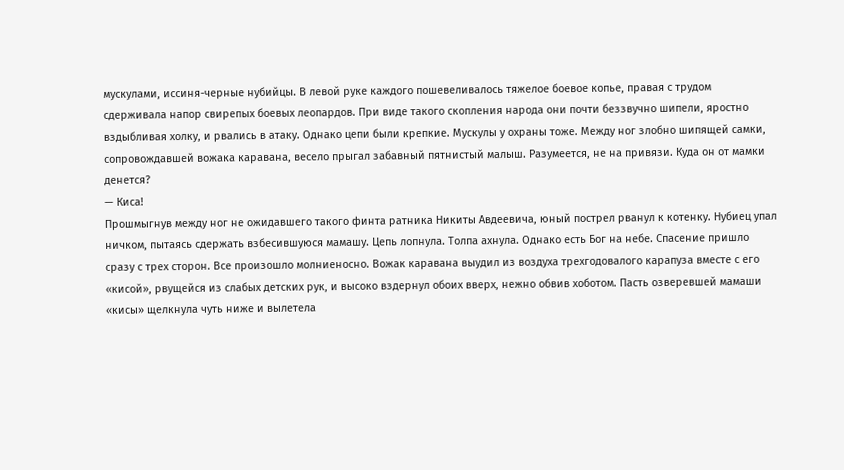мускулами, иссиня-черные нубийцы. В левой руке каждого пошевеливалось тяжелое боевое копье, правая с трудом сдерживала напор свирепых боевых леопардов. При виде такого скопления народа они почти беззвучно шипели, яростно вздыбливая холку, и рвались в атаку. Однако цепи были крепкие. Мускулы у охраны тоже. Между ног злобно шипящей самки, сопровождавшей вожака каравана, весело прыгал забавный пятнистый малыш. Разумеется, не на привязи. Куда он от мамки денется?
— Киса!
Прошмыгнув между ног не ожидавшего такого финта ратника Никиты Авдеевича, юный пострел рванул к котенку. Нубиец упал ничком, пытаясь сдержать взбесившуюся мамашу. Цепь лопнула. Толпа ахнула. Однако есть Бог на небе. Спасение пришло сразу с трех сторон. Все произошло молниеносно. Вожак каравана выудил из воздуха трехгодовалого карапуза вместе с его «кисой», рвущейся из слабых детских рук, и высоко вздернул обоих вверх, нежно обвив хоботом. Пасть озверевшей мамаши «кисы» щелкнула чуть ниже и вылетела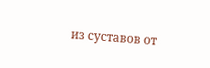из суставов от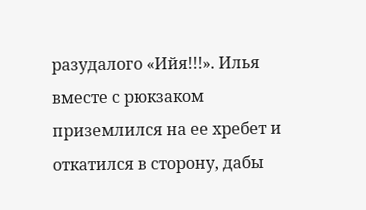разудалого «Ийя!!!». Илья вместе с рюкзаком приземлился на ее хребет и откатился в сторону, дабы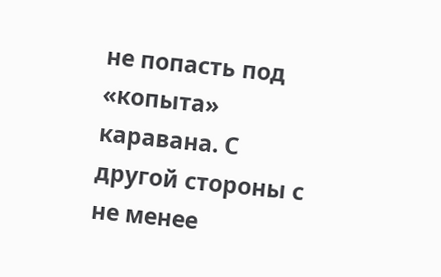не попасть под «копыта» каравана. С другой стороны с не менее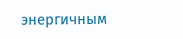энергичным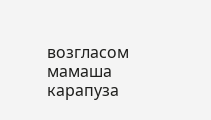возгласом мамаша карапуза